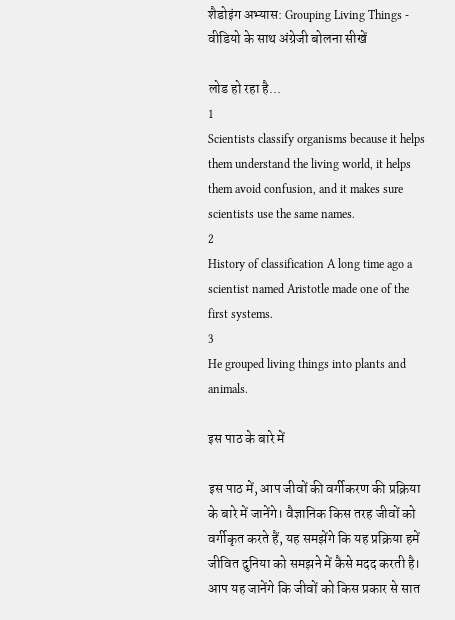शैडोइंग अभ्यास: Grouping Living Things - वीडियो के साथ अंग्रेजी बोलना सीखें

लोड हो रहा है...
1
Scientists classify organisms because it helps them understand the living world, it helps them avoid confusion, and it makes sure scientists use the same names.
2
History of classification A long time ago a scientist named Aristotle made one of the first systems.
3
He grouped living things into plants and animals.

इस पाठ के बारे में

इस पाठ में, आप जीवों की वर्गीकरण की प्रक्रिया के बारे में जानेंगे। वैज्ञानिक किस तरह जीवों को वर्गीकृत करते हैं, यह समझेंगे कि यह प्रक्रिया हमें जीवित दुनिया को समझने में कैसे मदद करती है। आप यह जानेंगे कि जीवों को किस प्रकार से सात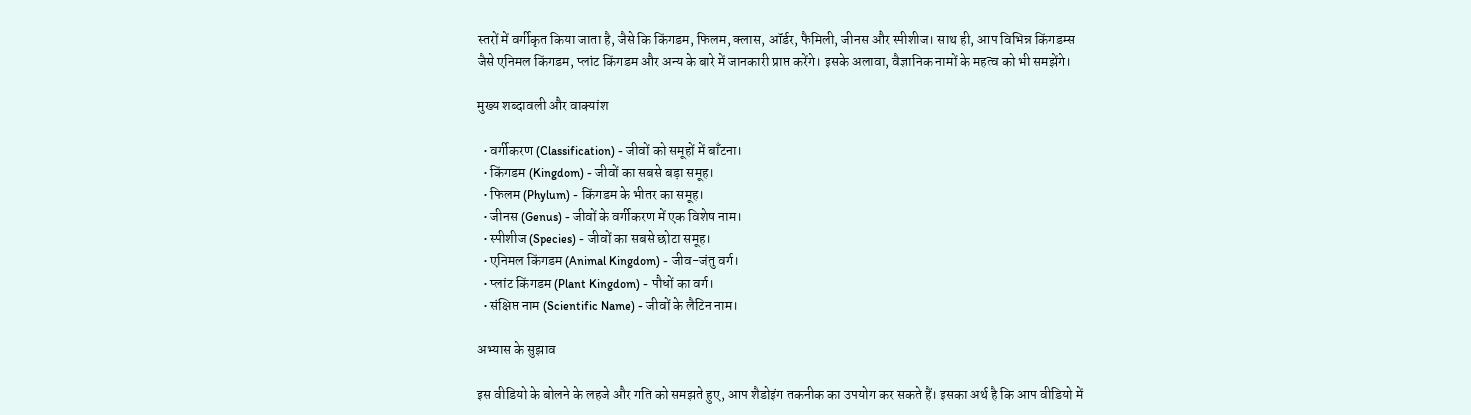स्तरों में वर्गीकृत किया जाता है, जैसे कि किंगडम, फिलम, क्लास, ऑर्डर, फैमिली, जीनस और स्पीशीज। साथ ही, आप विभिन्न किंगडम्स जैसे एनिमल किंगडम, प्लांट किंगडम और अन्य के बारे में जानकारी प्राप्त करेंगे। इसके अलावा, वैज्ञानिक नामों के महत्व को भी समझेंगे।

मुख्य शब्दावली और वाक्यांश

  • वर्गीकरण (Classification) - जीवों को समूहों में बाँटना।
  • किंगडम (Kingdom) - जीवों का सबसे बड़ा समूह।
  • फिलम (Phylum) - किंगडम के भीतर का समूह।
  • जीनस (Genus) - जीवों के वर्गीकरण में एक विशेष नाम।
  • स्पीशीज (Species) - जीवों का सबसे छोटा समूह।
  • एनिमल किंगडम (Animal Kingdom) - जीव-जंतु वर्ग।
  • प्लांट किंगडम (Plant Kingdom) - पौधों का वर्ग।
  • संक्षिप्त नाम (Scientific Name) - जीवों के लैटिन नाम।

अभ्यास के सुझाव

इस वीडियो के बोलने के लहजे और गति को समझते हुए, आप शैडोइंग तकनीक का उपयोग कर सकते हैं। इसका अर्थ है कि आप वीडियो में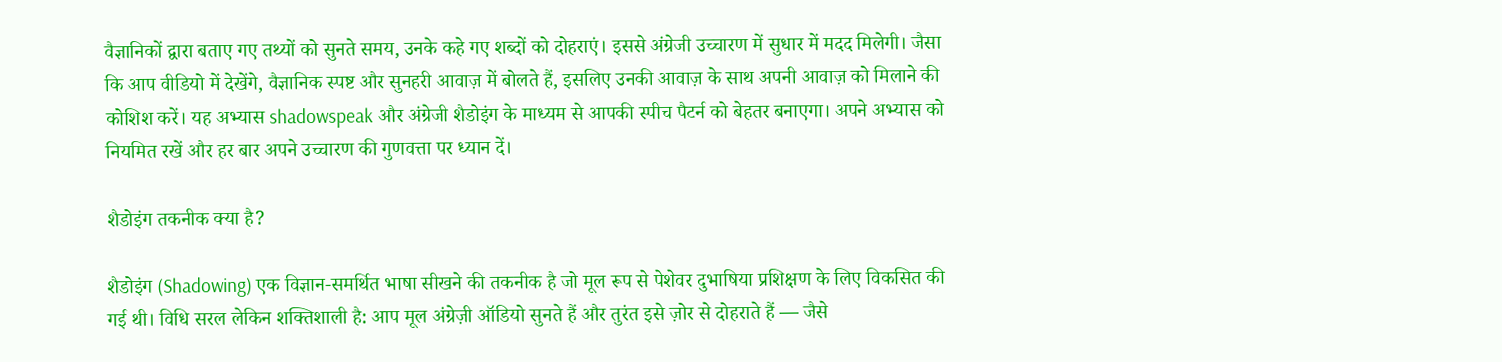वैज्ञानिकों द्वारा बताए गए तथ्यों को सुनते समय, उनके कहे गए शब्दों को दोहराएं। इससे अंग्रेजी उच्चारण में सुधार में मदद मिलेगी। जैसा कि आप वीडियो में देखेंगे, वैज्ञानिक स्पष्ट और सुनहरी आवाज़ में बोलते हैं, इसलिए उनकी आवाज़ के साथ अपनी आवाज़ को मिलाने की कोशिश करें। यह अभ्यास shadowspeak और अंग्रेजी शैडोइंग के माध्यम से आपकी स्पीच पैटर्न को बेहतर बनाएगा। अपने अभ्यास को नियमित रखें और हर बार अपने उच्चारण की गुणवत्ता पर ध्यान दें।

शैडोइंग तकनीक क्या है?

शैडोइंग (Shadowing) एक विज्ञान-समर्थित भाषा सीखने की तकनीक है जो मूल रूप से पेशेवर दुभाषिया प्रशिक्षण के लिए विकसित की गई थी। विधि सरल लेकिन शक्तिशाली है: आप मूल अंग्रेज़ी ऑडियो सुनते हैं और तुरंत इसे ज़ोर से दोहराते हैं — जैसे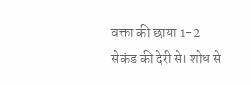वक्ता की छाया 1-2 सेकंड की देरी से। शोध से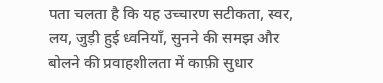पता चलता है कि यह उच्चारण सटीकता, स्वर, लय, जुड़ी हुई ध्वनियाँ, सुनने की समझ और बोलने की प्रवाहशीलता में काफ़ी सुधार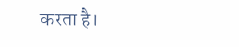करता है।